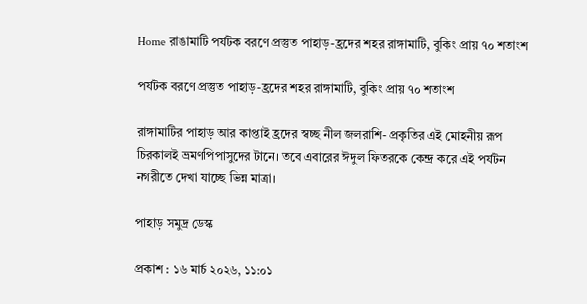Home রাঙামাটি পর্যটক বরণে প্রস্তুত পাহাড়-হ্রদের শহর রাঙ্গামাটি, বুকিং প্রায় ৭০ শতাংশ

পর্যটক বরণে প্রস্তুত পাহাড়-হ্রদের শহর রাঙ্গামাটি, বুকিং প্রায় ৭০ শতাংশ

রাঙ্গামাটির পাহাড় আর কাপ্তাই হ্রদের স্বচ্ছ নীল জলরাশি- প্রকৃতির এই মোহনীয় রূপ চিরকালই ভ্রমণপিপাসুদের টানে। তবে এবারের ঈদুল ফিতরকে কেন্দ্র করে এই পর্যটন নগরীতে দেখা যাচ্ছে ভিন্ন মাত্রা।

পাহাড় সমুদ্র ডেস্ক

প্রকাশ : ১৬ মার্চ ২০২৬, ১১:০১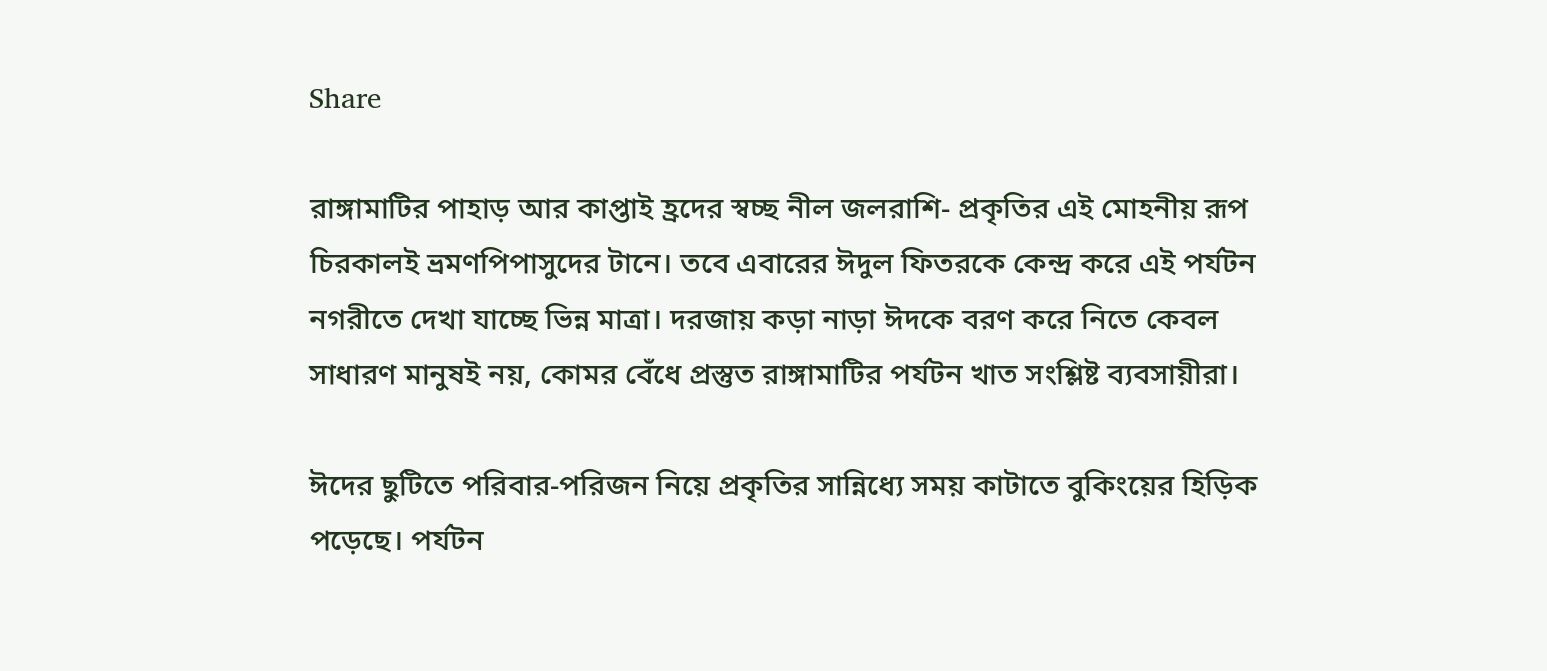Share

রাঙ্গামাটির পাহাড় আর কাপ্তাই হ্রদের স্বচ্ছ নীল জলরাশি- প্রকৃতির এই মোহনীয় রূপ চিরকালই ভ্রমণপিপাসুদের টানে। তবে এবারের ঈদুল ফিতরকে কেন্দ্র করে এই পর্যটন নগরীতে দেখা যাচ্ছে ভিন্ন মাত্রা। দরজায় কড়া নাড়া ঈদকে বরণ করে নিতে কেবল সাধারণ মানুষই নয়, কোমর বেঁধে প্রস্তুত রাঙ্গামাটির পর্যটন খাত সংশ্লিষ্ট ব্যবসায়ীরা।

ঈদের ছুটিতে পরিবার-পরিজন নিয়ে প্রকৃতির সান্নিধ্যে সময় কাটাতে বুকিংয়ের হিড়িক পড়েছে। পর্যটন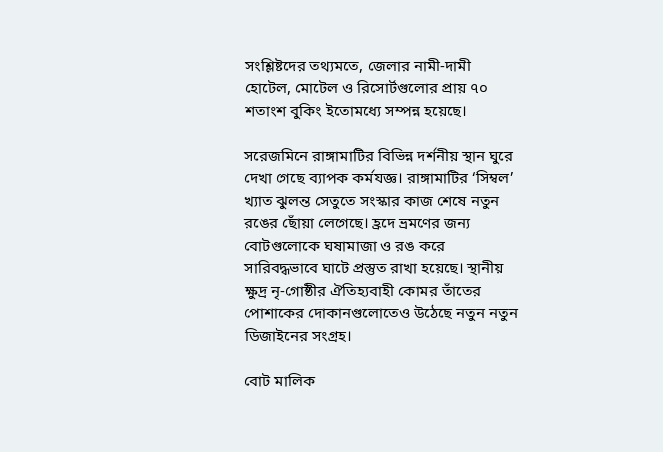সংশ্লিষ্টদের তথ্যমতে, জেলার নামী-দামী হোটেল, মোটেল ও রিসোর্টগুলোর প্রায় ৭০ শতাংশ বুকিং ইতোমধ্যে সম্পন্ন হয়েছে।

সরেজমিনে রাঙ্গামাটির বিভিন্ন দর্শনীয় স্থান ঘুরে দেখা গেছে ব্যাপক কর্মযজ্ঞ। রাঙ্গামাটির ‘সিম্বল’ খ্যাত ঝুলন্ত সেতুতে সংস্কার কাজ শেষে নতুন রঙের ছোঁয়া লেগেছে। হ্রদে ভ্রমণের জন্য বোটগুলোকে ঘষামাজা ও রঙ করে সারিবদ্ধভাবে ঘাটে প্রস্তুত রাখা হয়েছে। স্থানীয় ক্ষুদ্র নৃ-গোষ্ঠীর ঐতিহ্যবাহী কোমর তাঁতের পোশাকের দোকানগুলোতেও উঠেছে নতুন নতুন ডিজাইনের সংগ্রহ।

বোট মালিক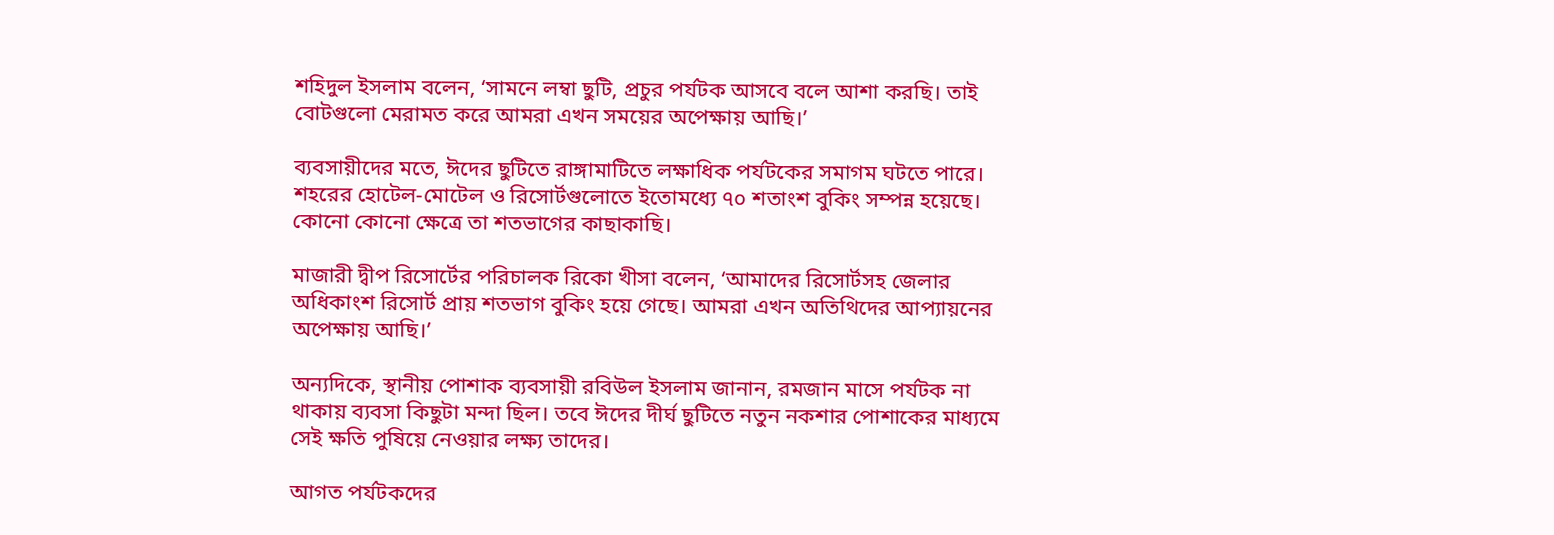শহিদুল ইসলাম বলেন, ‘সামনে লম্বা ছুটি, প্রচুর পর্যটক আসবে বলে আশা করছি। তাই বোটগুলো মেরামত করে আমরা এখন সময়ের অপেক্ষায় আছি।’

ব্যবসায়ীদের মতে, ঈদের ছুটিতে রাঙ্গামাটিতে লক্ষাধিক পর্যটকের সমাগম ঘটতে পারে। শহরের হোটেল-মোটেল ও রিসোর্টগুলোতে ইতোমধ্যে ৭০ শতাংশ বুকিং সম্পন্ন হয়েছে। কোনো কোনো ক্ষেত্রে তা শতভাগের কাছাকাছি।

মাজারী দ্বীপ রিসোর্টের পরিচালক রিকো খীসা বলেন, ‘আমাদের রিসোর্টসহ জেলার অধিকাংশ রিসোর্ট প্রায় শতভাগ বুকিং হয়ে গেছে। আমরা এখন অতিথিদের আপ্যায়নের অপেক্ষায় আছি।’

অন্যদিকে, স্থানীয় পোশাক ব্যবসায়ী রবিউল ইসলাম জানান, রমজান মাসে পর্যটক না থাকায় ব্যবসা কিছুটা মন্দা ছিল। তবে ঈদের দীর্ঘ ছুটিতে নতুন নকশার পোশাকের মাধ্যমে সেই ক্ষতি পুষিয়ে নেওয়ার লক্ষ্য তাদের।

আগত পর্যটকদের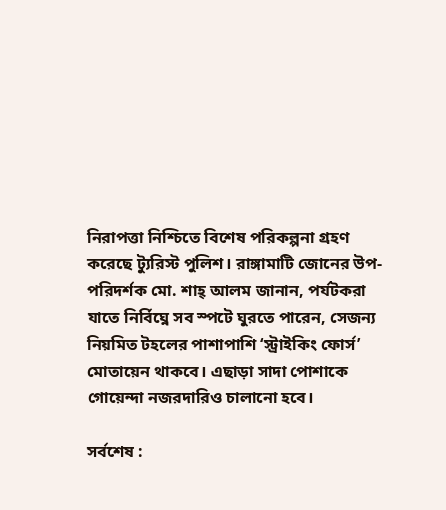নিরাপত্তা নিশ্চিতে বিশেষ পরিকল্পনা গ্রহণ করেছে ট্যুরিস্ট পুলিশ। রাঙ্গামাটি জোনের উপ-পরিদর্শক মো. শাহ্ আলম জানান, পর্যটকরা যাতে নির্বিঘ্নে সব স্পটে ঘুরতে পারেন, সেজন্য নিয়মিত টহলের পাশাপাশি ‘স্ট্রাইকিং ফোর্স’ মোতায়েন থাকবে। এছাড়া সাদা পোশাকে গোয়েন্দা নজরদারিও চালানো হবে।

সর্বশেষ :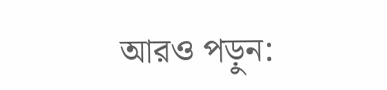আরও পড়ুন: